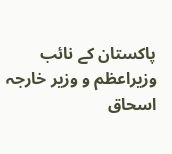پاکستان کے نائب وزیراعظم و وزیر خارجہ اسحاق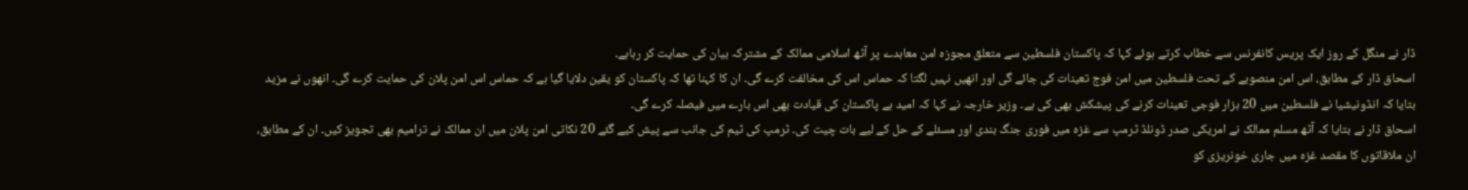ڈار نے منگل کے روز ایک پریس کانفرنس سے خطاب کرتے ہوئے کہا کہ پاکستان فلسطین سے متعلق مجوزہ امن معاہدے پر آٹھ اسلامی ممالک کے مشترکہ بیان کی حمایت کر رہاہے۔
اسحاق ڈار کے مطابق، اس امن منصوبے کے تحت فلسطین میں امن فوج تعینات کی جائے گی اور انھیں نہیں لگتا کہ حماس اس کی مخالفت کرے گی۔ ان کا کہنا تھا کہ پاکستان کو یقین دلایا گیا ہے کہ حماس اس امن پلان کی حمایت کرے گی۔ انھوں نے مزید بتایا کہ انڈونیشیا نے فلسطین میں 20 ہزار فوجی تعینات کرنے کی پیشکش بھی کی ہے۔ وزیر خارجہ نے کہا کہ امید ہے پاکستان کی قیادت بھی اس بارے میں فیصلہ کرے گی۔
اسحاق ڈار نے بتایا کہ آٹھ مسلم ممالک نے امریکی صدر ڈونلڈ ٹرمپ سے غزہ میں فوری جنگ بندی اور مسئلے کے حل کے لیے بات چیت کی۔ ٹرمپ کی ٹیم کی جانب سے پیش کیے گئے 20 نکاتی امن پلان میں ان ممالک نے ترامیم بھی تجویز کیں۔ ان کے مطابق، ان ملاقاتوں کا مقصد غزہ میں جاری خونریزی کو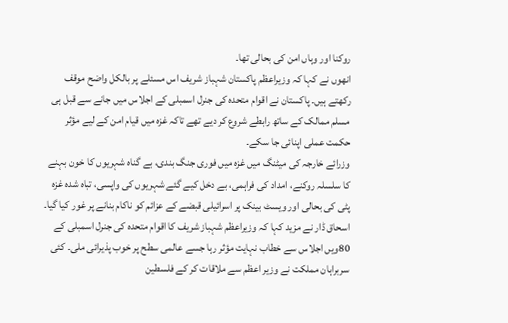روکنا اور وہاں امن کی بحالی تھا۔
انھوں نے کہا کہ وزیراعظم پاکستان شہباز شریف اس مسئلے پر بالکل واضح موقف رکھتے ہیں۔ پاکستان نے اقوام متحدہ کی جنرل اسمبلی کے اجلاس میں جانے سے قبل ہی مسلم ممالک کے ساتھ رابطے شروع کر دیے تھے تاکہ غزہ میں قیام امن کے لیے مؤثر حکمت عملی اپنائی جا سکے۔
وزرائے خارجہ کی میٹنگ میں غزہ میں فوری جنگ بندی، بے گناہ شہریوں کا خون بہنے کا سلسلہ روکنے، امداد کی فراہمی، بے دخل کیے گئے شہریوں کی واپسی، تباہ شدہ غزہ پٹی کی بحالی اور ویسٹ بینک پر اسرائیلی قبضے کے عزائم کو ناکام بنانے پر غور کیا گیا۔
اسحاق ڈار نے مزید کہا کہ وزیراعظم شہباز شریف کا اقوام متحدہ کی جنرل اسمبلی کے 80ویں اجلاس سے خطاب نہایت مؤثر رہا جسے عالمی سطح پر خوب پذیرائی ملی۔ کئی سربراہان مملکت نے وزیر اعظم سے ملاقات کر کے فلسطین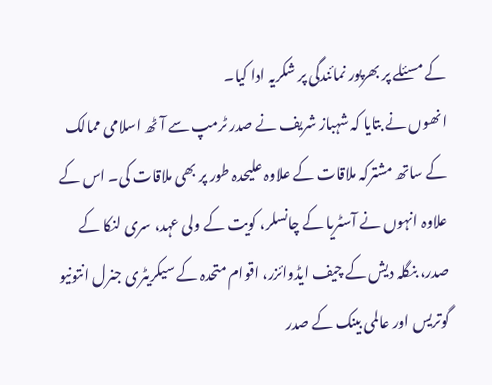کے مسئلے پر بھرپور نمائندگی پر شکریہ ادا کیا۔
انھوں نے بتایا کہ شہباز شریف نے صدر ٹرمپ سے آٹھ اسلامی ممالک کے ساتھ مشترکہ ملاقات کے علاوہ علیحدہ طور پر بھی ملاقات کی۔ اس کے علاوہ انہوں نے آسٹریا کے چانسلر، کویت کے ولی عہد، سری لنکا کے صدر، بنگلہ دیش کے چیف ایڈوائزر، اقوام متحدہ کے سیکریٹری جنرل انتونیو گوتریس اور عالمی بینک کے صدر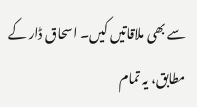سے بھی ملاقاتیں کیں۔ اسحاق ڈار کے مطابق، یہ تمام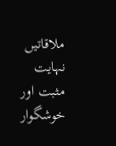ملاقاتیں نہایت مثبت اور خوشگوار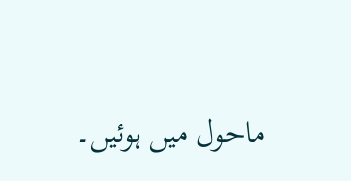ماحول میں ہوئیں۔